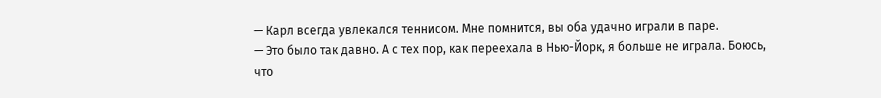— Карл всегда увлекался теннисом. Мне помнится, вы оба удачно играли в паре.
— Это было так давно. А с тех пор, как переехала в Нью-Йорк, я больше не играла. Боюсь, что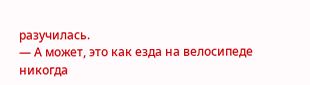разучилась.
— А может, это как езда на велосипеде никогда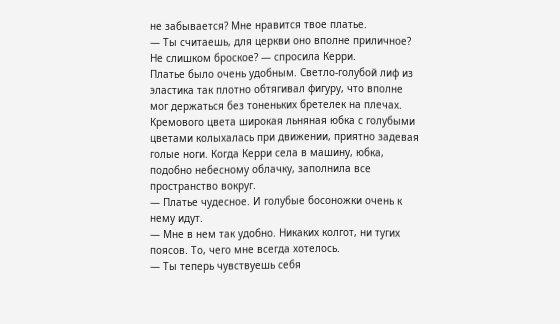не забывается? Мне нравится твое платье.
— Ты считаешь, для церкви оно вполне приличное? Не слишком броское? — спросила Керри.
Платье было очень удобным. Светло-голубой лиф из эластика так плотно обтягивал фигуру, что вполне мог держаться без тоненьких бретелек на плечах. Кремового цвета широкая льняная юбка с голубыми цветами колыхалась при движении, приятно задевая голые ноги. Когда Керри села в машину, юбка, подобно небесному облачку, заполнила все пространство вокруг.
— Платье чудесное. И голубые босоножки очень к нему идут.
— Мне в нем так удобно. Никаких колгот, ни тугих поясов. То, чего мне всегда хотелось.
— Ты теперь чувствуешь себя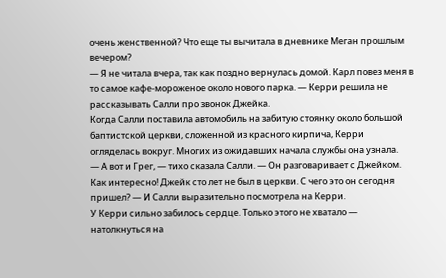очень женственной? Что еще ты вычитала в дневнике Меган прошлым вечером?
— Я не читала вчера, так как поздно вернулась домой. Карл повез меня в то самое кафе-мороженое около нового парка. — Керри решила не рассказывать Салли про звонок Джейка.
Когда Салли поставила автомобиль на забитую стоянку около большой баптистской церкви, сложенной из красного кирпича, Керри огляделась вокруг. Многих из ожидавших начала службы она узнала.
— А вот и Грег, — тихо сказала Салли. — Он разговаривает с Джейком. Как интересно! Джейк сто лет не был в церкви. С чего это он сегодня пришел? — И Салли выразительно посмотрела на Керри.
У Керри сильно забилось сердце. Только этого не хватало — натолкнуться на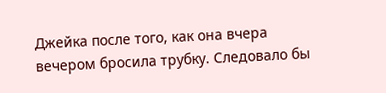Джейка после того, как она вчера вечером бросила трубку. Следовало бы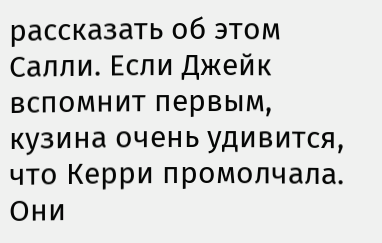рассказать об этом Салли. Если Джейк вспомнит первым, кузина очень удивится, что Керри промолчала.
Они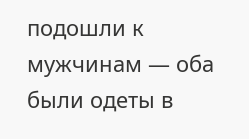подошли к мужчинам — оба были одеты в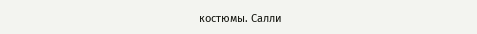костюмы. Салли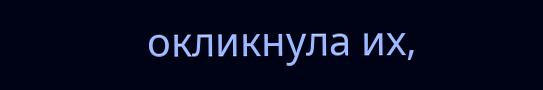окликнула их,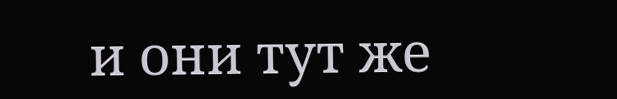и они тут же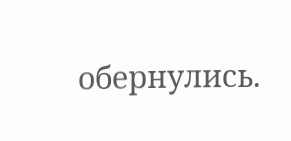обернулись.